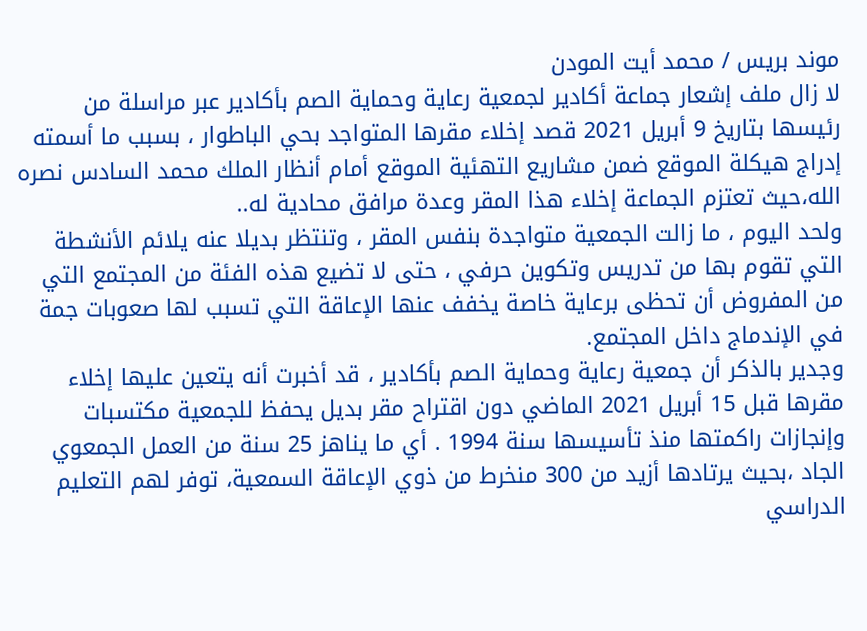موند بريس / محمد أيت المودن
لا زال ملف إشعار جماعة أكادير لجمعية رعاية وحماية الصم بأكادير عبر مراسلة من رئيسها بتاريخ 9 أبريل 2021 قصد إخلاء مقرها المتواجد بحي الباطوار ، بسبب ما أسمته إدراج هيكلة الموقع ضمن مشاريع التهئية الموقع أمام أنظار الملك محمد السادس نصره الله،حيث تعتزم الجماعة إخلاء هذا المقر وعدة مرافق محادية له..
ولحد اليوم ، ما زالت الجمعية متواجدة بنفس المقر ، وتنتظر بديلا عنه يلائم الأنشطة التي تقوم بها من تدريس وتكوين حرفي ، حتى لا تضيع هذه الفئة من المجتمع التي من المفروض أن تحظى برعاية خاصة يخفف عنها الإعاقة التي تسبب لها صعوبات جمة في الإندماج داخل المجتمع.
وجدير بالذكر أن جمعية رعاية وحماية الصم بأكادير ، قد أخبرت أنه يتعين عليها إخلاء مقرها قبل 15 أبريل 2021 الماضي دون اقتراح مقر بديل يحفظ للجمعية مكتسبات وإنجازات راكمتها منذ تأسيسها سنة 1994 . أي ما يناهز 25 سنة من العمل الجمعوي الجاد ،بحيث يرتادها أزيد من 300 منخرط من ذوي الإعاقة السمعية، توفر لهم التعليم الدراسي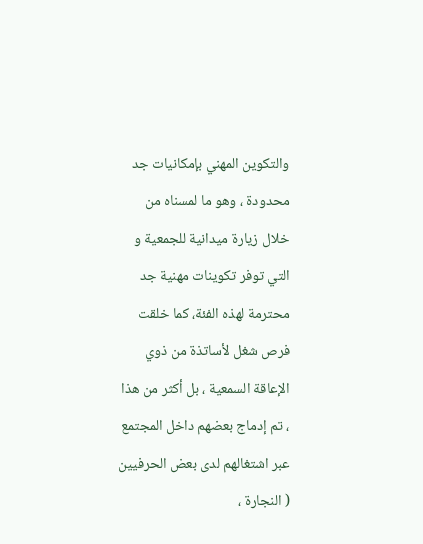والتكوين المهني بإمكانيات جد محدودة ، وهو ما لمسناه من خلال زيارة ميدانية للجمعية و التي توفر تكوينات مهنية جد محترمة لهذه الفئة، كما خلقت فرص شغل لأساتذة من ذوي الإعاقة السمعية ، بل أكثر من هذا ، تم إدماج بعضهم داخل المجتمع عبر اشتغالهم لدى بعض الحرفيين ( النجارة ،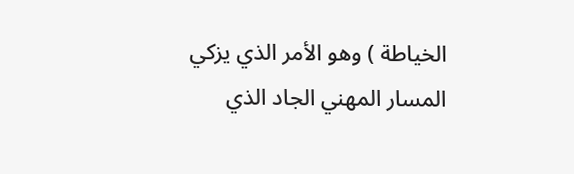الخياطة ) وهو الأمر الذي يزكي المسار المهني الجاد الذي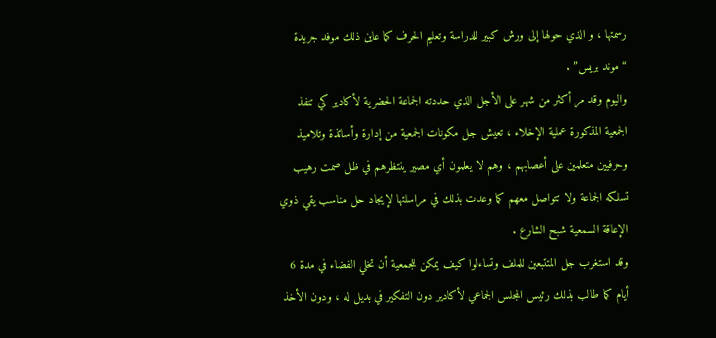رسمتها ، و الذي حولها إلى ورش كبير للدراسة وتعليم الحرف كما عاين ذلك موفد جريدة “موند بريس” .
واليوم وقد مر أكثر من شهر على الأجل الذي حددته الجماعة الحضرية لأكادير كي تنفذ الجمعية المذكورة عملية الإخلاء ، تعيش جل مكونات الجمعية من إدارة وأساتذة وتلاميذ وحرفيين متعلمين على أعصابهم ، وهم لا يعلمون أي مصير ينتظرهم في ظل صمت رهيب تسلكه الجماعة ولا تتواصل معهم كما وعدت بذلك في مراسلتها لإيجاد حل مناسب يقي ذوي الإعاقة السمعية شبح الشارع .
وقد استغرب جل المتتبعين للملف وتساءلوا كيف يمكن للجمعية أن تخلي الفضاء في مدة 6 أيام كما طالب بذلك رئيس المجلس الجماعي لأكادير دون التفكير في بديل له ، ودون الأخذ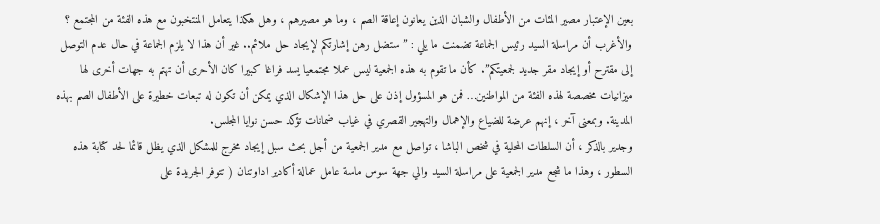بعين الإعتبار مصير المئات من الأطفال والشبان الذين يعانون إعاقة الصم ، وما هو مصيرهم ، وهل هكذا يتعامل المنتخبون مع هذه الفئة من المجتمع ؟ والأغرب أن مراسلة السيد رئيس الجماعة تضمنت ما يلي : ” ستضل رهن إشارتكم لإيجاد حل ملائم.. غير أن هذا لا يلزم الجماعة في حال عدم التوصل إلى مقترح أو إيجاد مقر جديد لجمعيتكم”. كأن ما تقوم به هذه الجمعية ليس عملا مجتمعيا يسد فراغا كبيرا كان الأحرى أن تهتم به جهات أخرى لها ميزانيات مخصصة لهذه الفئة من المواطنين… فمن هو المسؤول إذن على حل هذا الإشكال الذي يمكن أن تكون له تبعات خطيرة على الأطفال الصم بهذه المدينة. وبمعنى آخر ، إنهم عرضة للضياع والإهمال والتهجير القصري في غياب ضمانات تؤكد حسن نوايا المجلس.
وجدير بالذكر ، أن السلطات المحلية في شخص الباشا ، تواصل مع مدير الجمعية من أجل بحث سبل إيجاد مخرج للمشكل الذي يظل قائما لحد كتابة هذه السطور ، وهذا ما شجع مدير الجمعية على مراسلة السيد والي جهة سوس ماسة عامل عمالة أكادير اداوتنان ( تتوفر الجريدة على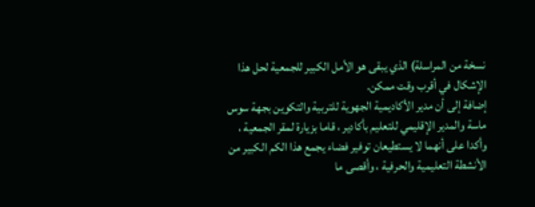نسخة من المراسلة) الذي يبقى هو الأمل الكبير للجمعية لحل هذا الإشكال في أقرب وقت ممكن.
إضافة إلى أن مدير الأكاديمية الجهوية للتربية والتكوين بجهة سوس ماسة والمدير الإقليمي للتعليم بأكادير ، قاما بزيارة لمقر الجمعية ، وأكدا على أنهما لا يستطيعان توفير فضاء يجمع هذا الكم الكبير من الأنشطة التعليمية والحرفية ، وأقصى ما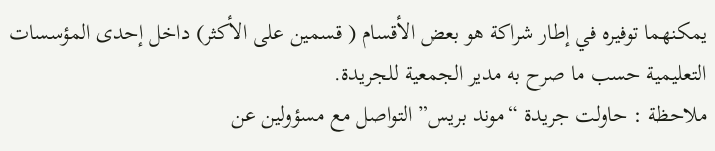يمكنهما توفيره في إطار شراكة هو بعض الأقسام ( قسمين على الأكثر) داخل إحدى المؤسسات التعليمية حسب ما صرح به مدير الجمعية للجريدة.
ملاحظة : حاولت جريدة “موند بريس” التواصل مع مسؤولين عن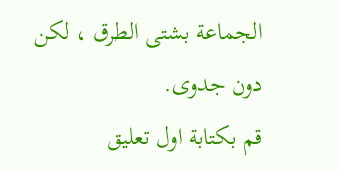الجماعة بشتى الطرق ، لكن دون جدوى.
قم بكتابة اول تعليق